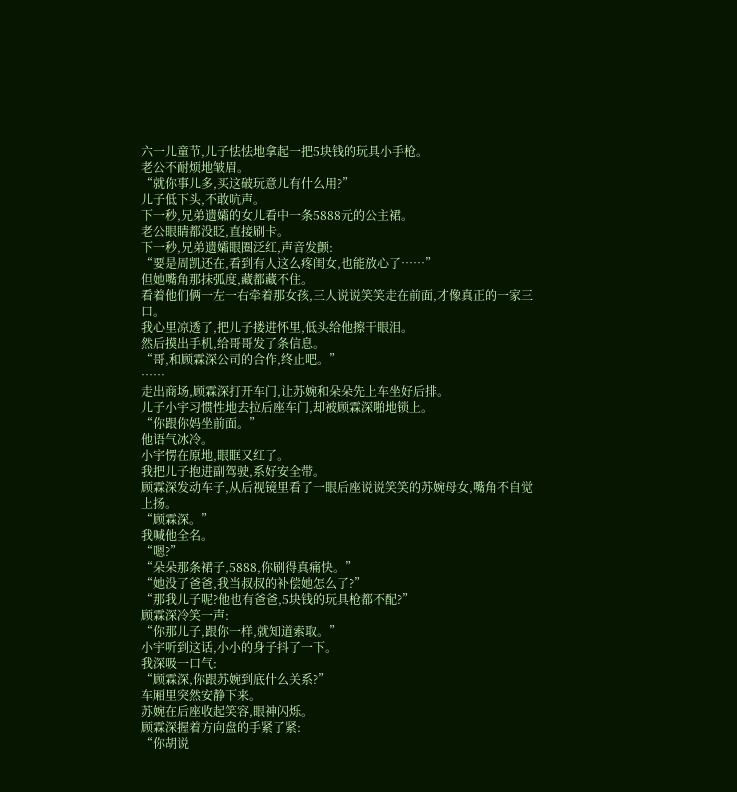六一儿童节,儿子怯怯地拿起一把5块钱的玩具小手枪。
老公不耐烦地皱眉。
“就你事儿多,买这破玩意儿有什么用?”
儿子低下头,不敢吭声。
下一秒,兄弟遗孀的女儿看中一条5888元的公主裙。
老公眼睛都没眨,直接刷卡。
下一秒,兄弟遗孀眼圈泛红,声音发颤:
“要是周凯还在,看到有人这么疼闺女,也能放心了……”
但她嘴角那抹弧度,藏都藏不住。
看着他们俩一左一右牵着那女孩,三人说说笑笑走在前面,才像真正的一家三口。
我心里凉透了,把儿子搂进怀里,低头给他擦干眼泪。
然后摸出手机,给哥哥发了条信息。
“哥,和顾霖深公司的合作,终止吧。”
……
走出商场,顾霖深打开车门,让苏婉和朵朵先上车坐好后排。
儿子小宇习惯性地去拉后座车门,却被顾霖深啪地锁上。
“你跟你妈坐前面。”
他语气冰冷。
小宇愣在原地,眼眶又红了。
我把儿子抱进副驾驶,系好安全带。
顾霖深发动车子,从后视镜里看了一眼后座说说笑笑的苏婉母女,嘴角不自觉上扬。
“顾霖深。”
我喊他全名。
“嗯?”
“朵朵那条裙子,5888,你刷得真痛快。”
“她没了爸爸,我当叔叔的补偿她怎么了?”
“那我儿子呢?他也有爸爸,5块钱的玩具枪都不配?”
顾霖深冷笑一声:
“你那儿子,跟你一样,就知道索取。”
小宇听到这话,小小的身子抖了一下。
我深吸一口气:
“顾霖深,你跟苏婉到底什么关系?”
车厢里突然安静下来。
苏婉在后座收起笑容,眼神闪烁。
顾霖深握着方向盘的手紧了紧:
“你胡说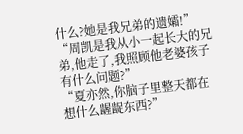什么?她是我兄弟的遗孀!”
“周凯是我从小一起长大的兄弟,他走了,我照顾他老婆孩子有什么问题?”
“夏亦然,你脑子里整天都在想什么龌龊东西?”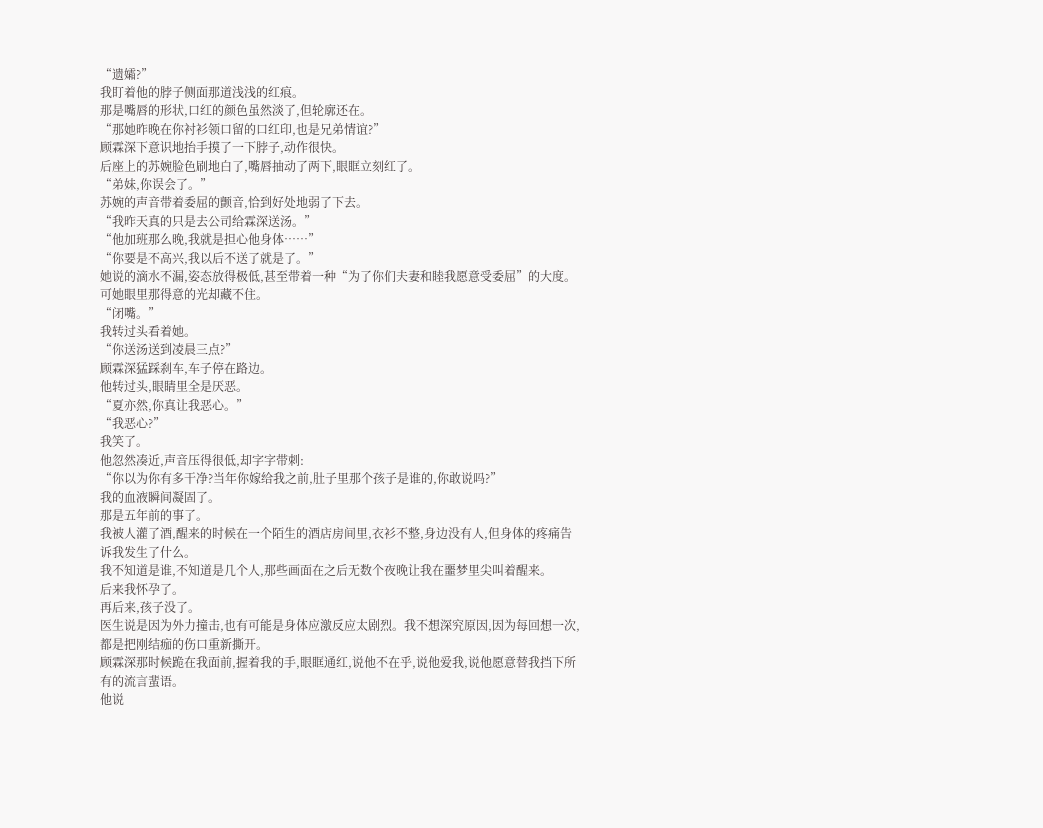“遗孀?”
我盯着他的脖子侧面那道浅浅的红痕。
那是嘴唇的形状,口红的颜色虽然淡了,但轮廓还在。
“那她昨晚在你衬衫领口留的口红印,也是兄弟情谊?”
顾霖深下意识地抬手摸了一下脖子,动作很快。
后座上的苏婉脸色刷地白了,嘴唇抽动了两下,眼眶立刻红了。
“弟妹,你误会了。”
苏婉的声音带着委屈的颤音,恰到好处地弱了下去。
“我昨天真的只是去公司给霖深送汤。”
“他加班那么晚,我就是担心他身体……”
“你要是不高兴,我以后不送了就是了。”
她说的滴水不漏,姿态放得极低,甚至带着一种“为了你们夫妻和睦我愿意受委屈”的大度。
可她眼里那得意的光却藏不住。
“闭嘴。”
我转过头看着她。
“你送汤送到凌晨三点?”
顾霖深猛踩刹车,车子停在路边。
他转过头,眼睛里全是厌恶。
“夏亦然,你真让我恶心。”
“我恶心?”
我笑了。
他忽然凑近,声音压得很低,却字字带刺:
“你以为你有多干净?当年你嫁给我之前,肚子里那个孩子是谁的,你敢说吗?”
我的血液瞬间凝固了。
那是五年前的事了。
我被人灌了酒,醒来的时候在一个陌生的酒店房间里,衣衫不整,身边没有人,但身体的疼痛告诉我发生了什么。
我不知道是谁,不知道是几个人,那些画面在之后无数个夜晚让我在噩梦里尖叫着醒来。
后来我怀孕了。
再后来,孩子没了。
医生说是因为外力撞击,也有可能是身体应激反应太剧烈。我不想深究原因,因为每回想一次,都是把刚结痂的伤口重新撕开。
顾霖深那时候跪在我面前,握着我的手,眼眶通红,说他不在乎,说他爱我,说他愿意替我挡下所有的流言蜚语。
他说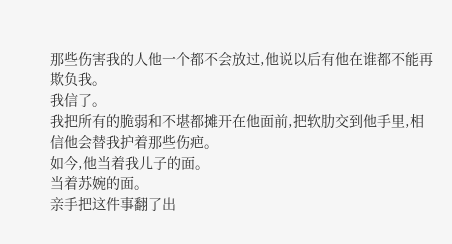那些伤害我的人他一个都不会放过,他说以后有他在谁都不能再欺负我。
我信了。
我把所有的脆弱和不堪都摊开在他面前,把软肋交到他手里,相信他会替我护着那些伤疤。
如今,他当着我儿子的面。
当着苏婉的面。
亲手把这件事翻了出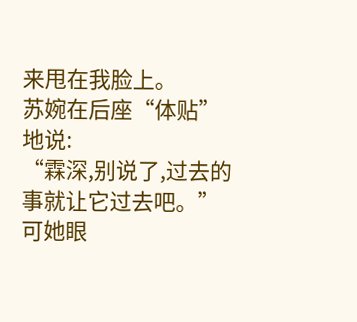来甩在我脸上。
苏婉在后座“体贴”地说:
“霖深,别说了,过去的事就让它过去吧。”
可她眼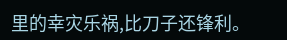里的幸灾乐祸,比刀子还锋利。